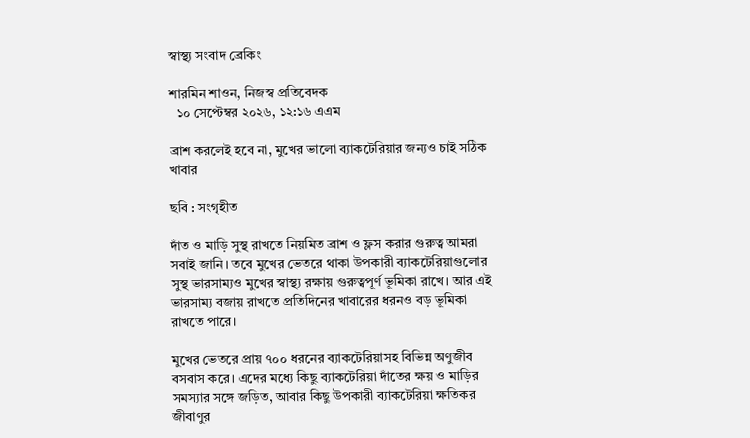স্বাস্থ্য সংবাদ ব্রেকিং

শারমিন শাওন, নিজস্ব প্রতিবেদক
  ১০ সেপ্টেম্বর ২০২৬, ১২:১৬ এএম

ব্রাশ করলেই হবে না, মুখের ভালো ব্যাকটেরিয়ার জন্যও চাই সঠিক খাবার

ছবি : সংগৃহীত

দাঁত ও মাড়ি সুস্থ রাখতে নিয়মিত ব্রাশ ও ফ্লস করার গুরুত্ব আমরা সবাই জানি। তবে মুখের ভেতরে থাকা উপকারী ব্যাকটেরিয়াগুলোর সুস্থ ভারসাম্যও মুখের স্বাস্থ্য রক্ষায় গুরুত্বপূর্ণ ভূমিকা রাখে। আর এই ভারসাম্য বজায় রাখতে প্রতিদিনের খাবারের ধরনও বড় ভূমিকা রাখতে পারে।

মুখের ভেতরে প্রায় ৭০০ ধরনের ব্যাকটেরিয়াসহ বিভিন্ন অণুজীব বসবাস করে। এদের মধ্যে কিছু ব্যাকটেরিয়া দাঁতের ক্ষয় ও মাড়ির সমস্যার সঙ্গে জড়িত, আবার কিছু উপকারী ব্যাকটেরিয়া ক্ষতিকর জীবাণুর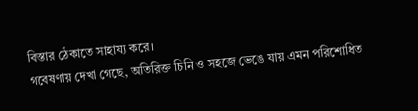বিস্তার ঠেকাতে সাহায্য করে।
গবেষণায় দেখা গেছে, অতিরিক্ত চিনি ও সহজে ভেঙে যায় এমন পরিশোধিত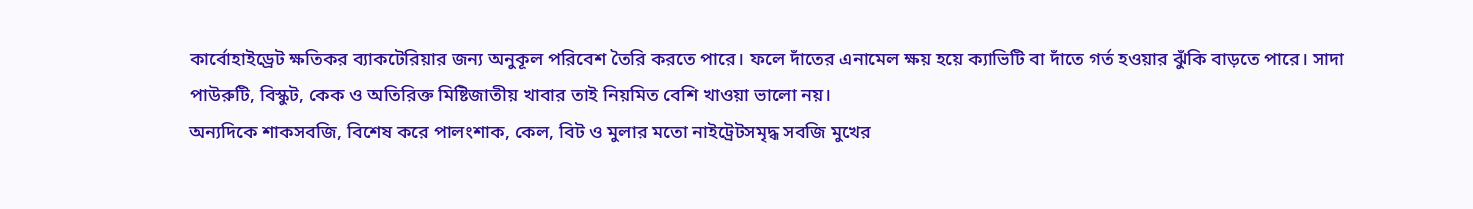কার্বোহাইড্রেট ক্ষতিকর ব্যাকটেরিয়ার জন্য অনুকূল পরিবেশ তৈরি করতে পারে। ফলে দাঁতের এনামেল ক্ষয় হয়ে ক্যাভিটি বা দাঁতে গর্ত হওয়ার ঝুঁকি বাড়তে পারে। সাদা পাউরুটি, বিস্কুট, কেক ও অতিরিক্ত মিষ্টিজাতীয় খাবার তাই নিয়মিত বেশি খাওয়া ভালো নয়।
অন্যদিকে শাকসবজি, বিশেষ করে পালংশাক, কেল, বিট ও মুলার মতো নাইট্রেটসমৃদ্ধ সবজি মুখের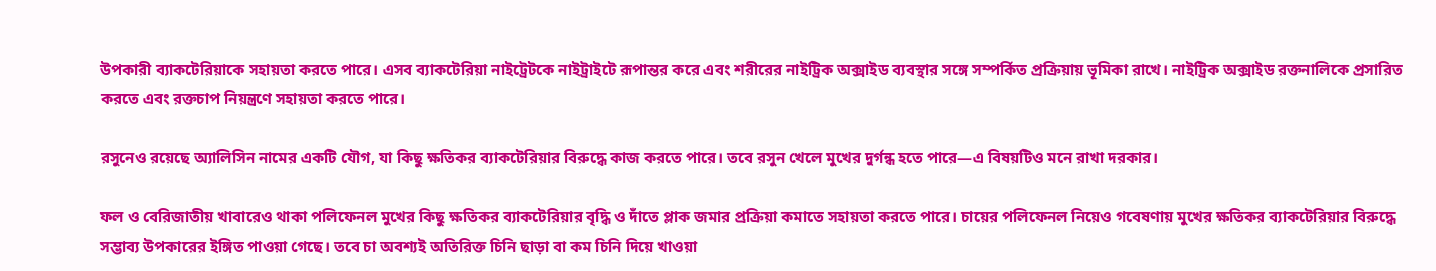উপকারী ব্যাকটেরিয়াকে সহায়তা করতে পারে। এসব ব্যাকটেরিয়া নাইট্রেটকে নাইট্রাইটে রূপান্তর করে এবং শরীরের নাইট্রিক অক্সাইড ব্যবস্থার সঙ্গে সম্পর্কিত প্রক্রিয়ায় ভূমিকা রাখে। নাইট্রিক অক্সাইড রক্তনালিকে প্রসারিত করতে এবং রক্তচাপ নিয়ন্ত্রণে সহায়তা করতে পারে।

রসুনেও রয়েছে অ্যালিসিন নামের একটি যৌগ, যা কিছু ক্ষতিকর ব্যাকটেরিয়ার বিরুদ্ধে কাজ করতে পারে। তবে রসুন খেলে মুখের দুর্গন্ধ হতে পারে—এ বিষয়টিও মনে রাখা দরকার।

ফল ও বেরিজাতীয় খাবারেও থাকা পলিফেনল মুখের কিছু ক্ষতিকর ব্যাকটেরিয়ার বৃদ্ধি ও দাঁতে প্লাক জমার প্রক্রিয়া কমাতে সহায়তা করতে পারে। চায়ের পলিফেনল নিয়েও গবেষণায় মুখের ক্ষতিকর ব্যাকটেরিয়ার বিরুদ্ধে সম্ভাব্য উপকারের ইঙ্গিত পাওয়া গেছে। তবে চা অবশ্যই অতিরিক্ত চিনি ছাড়া বা কম চিনি দিয়ে খাওয়া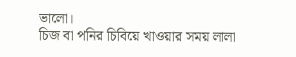ভালো।
চিজ বা পনির চিবিয়ে খাওয়ার সময় লালা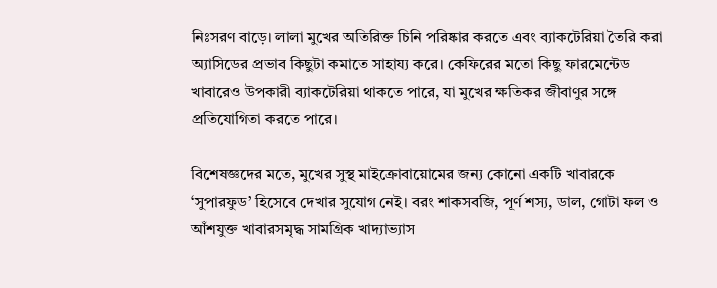নিঃসরণ বাড়ে। লালা মুখের অতিরিক্ত চিনি পরিষ্কার করতে এবং ব্যাকটেরিয়া তৈরি করা অ্যাসিডের প্রভাব কিছুটা কমাতে সাহায্য করে। কেফিরের মতো কিছু ফারমেন্টেড খাবারেও উপকারী ব্যাকটেরিয়া থাকতে পারে, যা মুখের ক্ষতিকর জীবাণুর সঙ্গে প্রতিযোগিতা করতে পারে।

বিশেষজ্ঞদের মতে, মুখের সুস্থ মাইক্রোবায়োমের জন্য কোনো একটি খাবারকে ‘সুপারফুড’ হিসেবে দেখার সুযোগ নেই। বরং শাকসবজি, পূর্ণ শস্য, ডাল, গোটা ফল ও আঁশযুক্ত খাবারসমৃদ্ধ সামগ্রিক খাদ্যাভ্যাস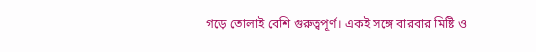গড়ে তোলাই বেশি গুরুত্বপূর্ণ। একই সঙ্গে বারবার মিষ্টি ও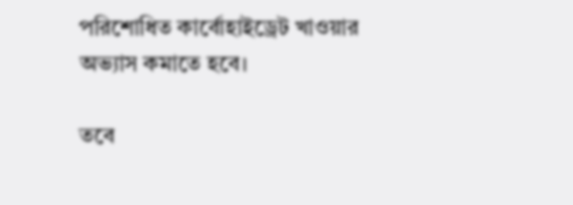পরিশোধিত কার্বোহাইড্রেট খাওয়ার অভ্যাস কমাতে হবে।

তবে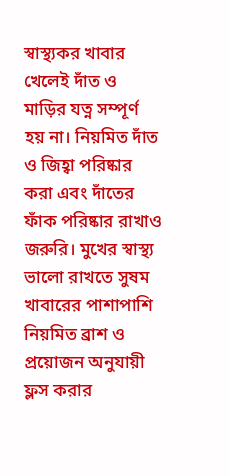স্বাস্থ্যকর খাবার খেলেই দাঁত ও মাড়ির যত্ন সম্পূর্ণ হয় না। নিয়মিত দাঁত ও জিহ্বা পরিষ্কার করা এবং দাঁতের ফাঁক পরিষ্কার রাখাও জরুরি। মুখের স্বাস্থ্য ভালো রাখতে সুষম খাবারের পাশাপাশি নিয়মিত ব্রাশ ও প্রয়োজন অনুযায়ী ফ্লস করার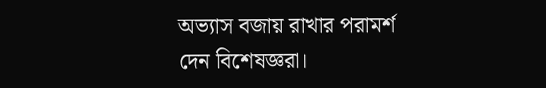অভ্যাস বজায় রাখার পরামর্শ দেন বিশেষজ্ঞরা।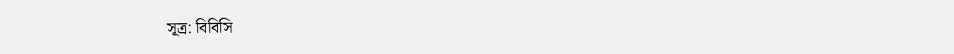সূত্র: বিবিসি